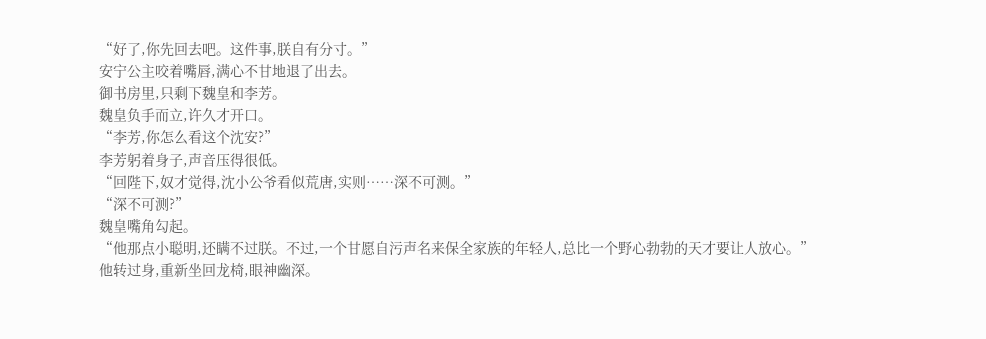“好了,你先回去吧。这件事,朕自有分寸。”
安宁公主咬着嘴唇,满心不甘地退了出去。
御书房里,只剩下魏皇和李芳。
魏皇负手而立,许久才开口。
“李芳,你怎么看这个沈安?”
李芳躬着身子,声音压得很低。
“回陛下,奴才觉得,沈小公爷看似荒唐,实则……深不可测。”
“深不可测?”
魏皇嘴角勾起。
“他那点小聪明,还瞒不过朕。不过,一个甘愿自污声名来保全家族的年轻人,总比一个野心勃勃的天才要让人放心。”
他转过身,重新坐回龙椅,眼神幽深。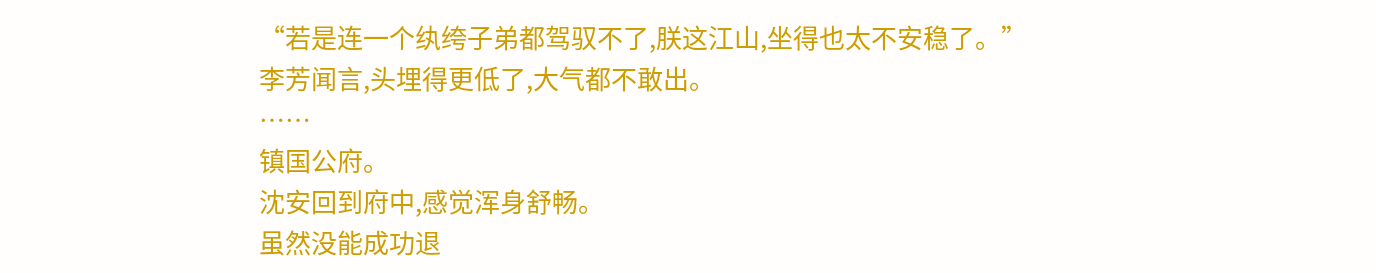“若是连一个纨绔子弟都驾驭不了,朕这江山,坐得也太不安稳了。”
李芳闻言,头埋得更低了,大气都不敢出。
……
镇国公府。
沈安回到府中,感觉浑身舒畅。
虽然没能成功退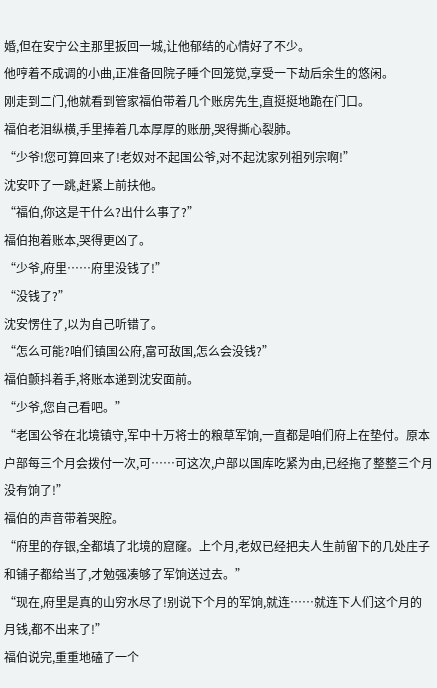婚,但在安宁公主那里扳回一城,让他郁结的心情好了不少。
他哼着不成调的小曲,正准备回院子睡个回笼觉,享受一下劫后余生的悠闲。
刚走到二门,他就看到管家福伯带着几个账房先生,直挺挺地跪在门口。
福伯老泪纵横,手里捧着几本厚厚的账册,哭得撕心裂肺。
“少爷!您可算回来了!老奴对不起国公爷,对不起沈家列祖列宗啊!”
沈安吓了一跳,赶紧上前扶他。
“福伯,你这是干什么?出什么事了?”
福伯抱着账本,哭得更凶了。
“少爷,府里……府里没钱了!”
“没钱了?”
沈安愣住了,以为自己听错了。
“怎么可能?咱们镇国公府,富可敌国,怎么会没钱?”
福伯颤抖着手,将账本递到沈安面前。
“少爷,您自己看吧。”
“老国公爷在北境镇守,军中十万将士的粮草军饷,一直都是咱们府上在垫付。原本户部每三个月会拨付一次,可……可这次,户部以国库吃紧为由,已经拖了整整三个月没有饷了!”
福伯的声音带着哭腔。
“府里的存银,全都填了北境的窟窿。上个月,老奴已经把夫人生前留下的几处庄子和铺子都给当了,才勉强凑够了军饷送过去。”
“现在,府里是真的山穷水尽了!别说下个月的军饷,就连……就连下人们这个月的月钱,都不出来了!”
福伯说完,重重地磕了一个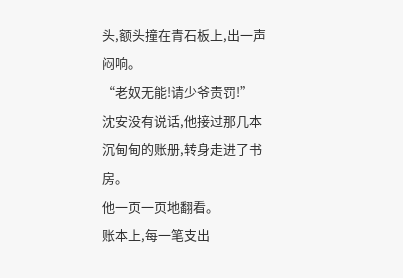头,额头撞在青石板上,出一声闷响。
“老奴无能!请少爷责罚!”
沈安没有说话,他接过那几本沉甸甸的账册,转身走进了书房。
他一页一页地翻看。
账本上,每一笔支出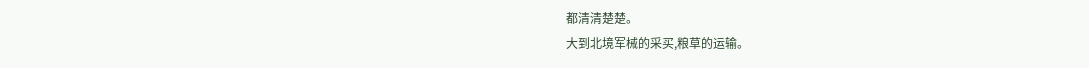都清清楚楚。
大到北境军械的采买,粮草的运输。